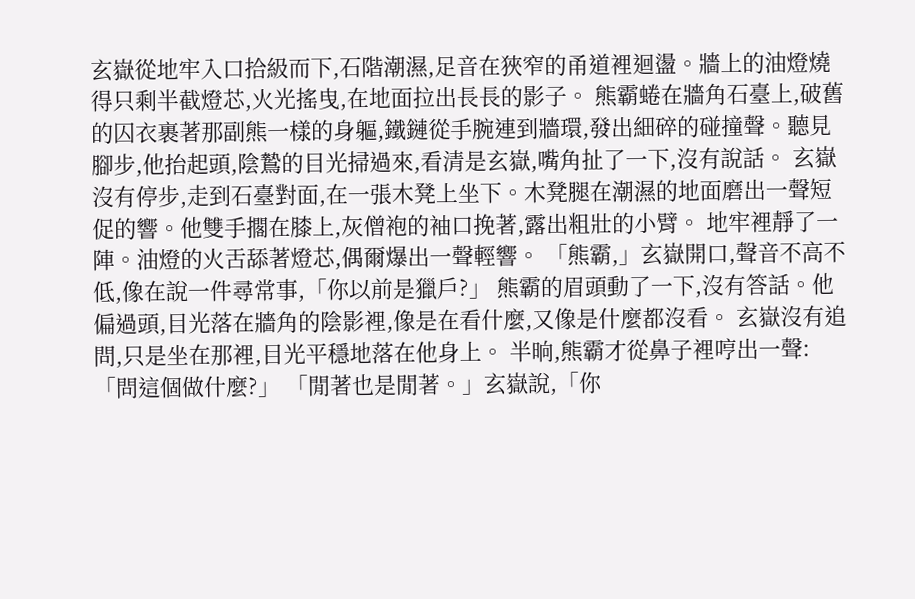玄嶽從地牢入口拾級而下,石階潮濕,足音在狹窄的甬道裡迴盪。牆上的油燈燒得只剩半截燈芯,火光搖曳,在地面拉出長長的影子。 熊霸蜷在牆角石臺上,破舊的囚衣裹著那副熊一樣的身軀,鐵鏈從手腕連到牆環,發出細碎的碰撞聲。聽見腳步,他抬起頭,陰鷙的目光掃過來,看清是玄嶽,嘴角扯了一下,沒有說話。 玄嶽沒有停步,走到石臺對面,在一張木凳上坐下。木凳腿在潮濕的地面磨出一聲短促的響。他雙手擱在膝上,灰僧袍的袖口挽著,露出粗壯的小臂。 地牢裡靜了一陣。油燈的火舌舔著燈芯,偶爾爆出一聲輕響。 「熊霸,」玄嶽開口,聲音不高不低,像在說一件尋常事,「你以前是獵戶?」 熊霸的眉頭動了一下,沒有答話。他偏過頭,目光落在牆角的陰影裡,像是在看什麼,又像是什麼都沒看。 玄嶽沒有追問,只是坐在那裡,目光平穩地落在他身上。 半晌,熊霸才從鼻子裡哼出一聲:「問這個做什麼?」 「閒著也是閒著。」玄嶽說,「你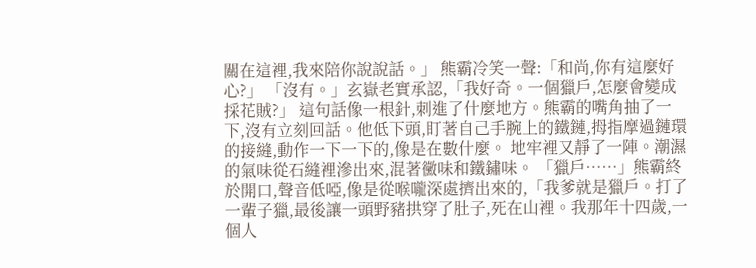關在這裡,我來陪你說說話。」 熊霸冷笑一聲:「和尚,你有這麼好心?」 「沒有。」玄嶽老實承認,「我好奇。一個獵戶,怎麼會變成採花賊?」 這句話像一根針,刺進了什麼地方。熊霸的嘴角抽了一下,沒有立刻回話。他低下頭,盯著自己手腕上的鐵鏈,拇指摩過鏈環的接縫,動作一下一下的,像是在數什麼。 地牢裡又靜了一陣。潮濕的氣味從石縫裡滲出來,混著黴味和鐵鏽味。 「獵戶……」熊霸終於開口,聲音低啞,像是從喉嚨深處擠出來的,「我爹就是獵戶。打了一輩子獵,最後讓一頭野豬拱穿了肚子,死在山裡。我那年十四歲,一個人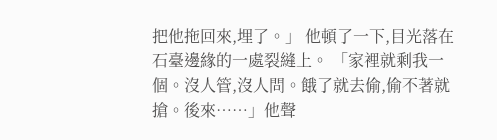把他拖回來,埋了。」 他頓了一下,目光落在石臺邊緣的一處裂縫上。 「家裡就剩我一個。沒人管,沒人問。餓了就去偷,偷不著就搶。後來……」他聲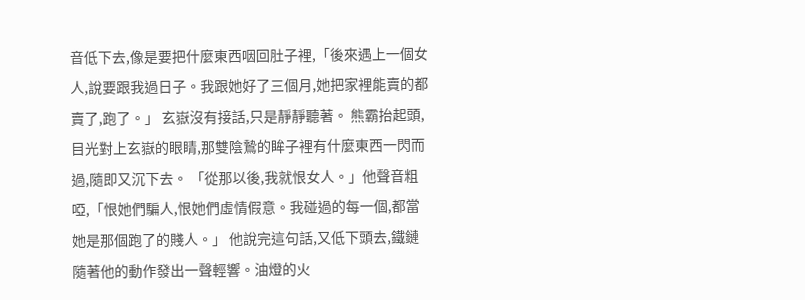音低下去,像是要把什麼東西咽回肚子裡,「後來遇上一個女人,說要跟我過日子。我跟她好了三個月,她把家裡能賣的都賣了,跑了。」 玄嶽沒有接話,只是靜靜聽著。 熊霸抬起頭,目光對上玄嶽的眼睛,那雙陰鷙的眸子裡有什麼東西一閃而過,隨即又沉下去。 「從那以後,我就恨女人。」他聲音粗啞,「恨她們騙人,恨她們虛情假意。我碰過的每一個,都當她是那個跑了的賤人。」 他說完這句話,又低下頭去,鐵鏈隨著他的動作發出一聲輕響。油燈的火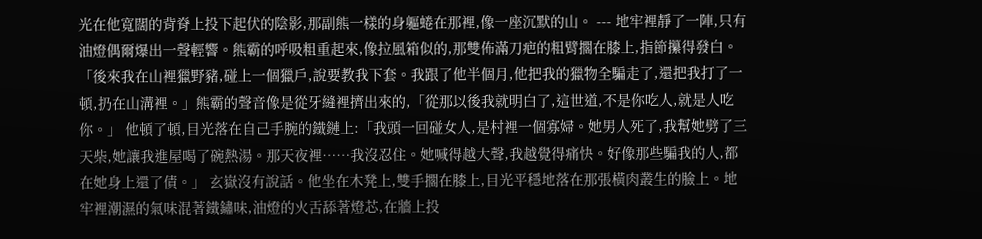光在他寬闊的背脊上投下起伏的陰影,那副熊一樣的身軀蜷在那裡,像一座沉默的山。 --- 地牢裡靜了一陣,只有油燈偶爾爆出一聲輕響。熊霸的呼吸粗重起來,像拉風箱似的,那雙佈滿刀疤的粗臂擱在膝上,指節攥得發白。 「後來我在山裡獵野豬,碰上一個獵戶,說要教我下套。我跟了他半個月,他把我的獵物全騙走了,還把我打了一頓,扔在山溝裡。」熊霸的聲音像是從牙縫裡擠出來的,「從那以後我就明白了,這世道,不是你吃人,就是人吃你。」 他頓了頓,目光落在自己手腕的鐵鏈上:「我頭一回碰女人,是村裡一個寡婦。她男人死了,我幫她劈了三天柴,她讓我進屋喝了碗熱湯。那天夜裡……我沒忍住。她喊得越大聲,我越覺得痛快。好像那些騙我的人,都在她身上還了債。」 玄嶽沒有說話。他坐在木凳上,雙手擱在膝上,目光平穩地落在那張橫肉叢生的臉上。地牢裡潮濕的氣味混著鐵鏽味,油燈的火舌舔著燈芯,在牆上投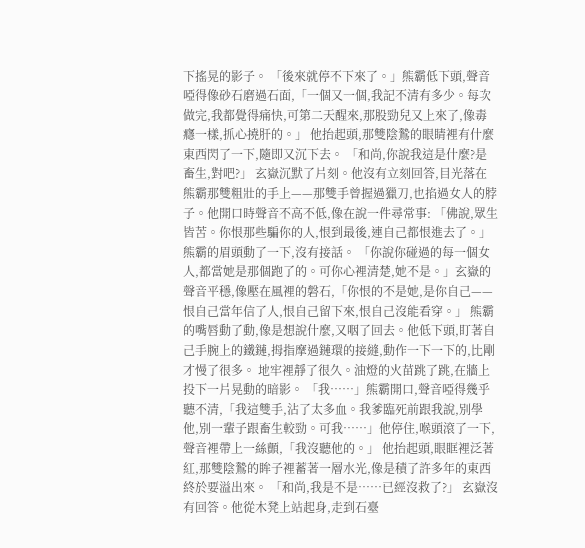下搖晃的影子。 「後來就停不下來了。」熊霸低下頭,聲音啞得像砂石磨過石面,「一個又一個,我記不清有多少。每次做完,我都覺得痛快,可第二天醒來,那股勁兒又上來了,像毒癮一樣,抓心撓肝的。」 他抬起頭,那雙陰鷙的眼睛裡有什麼東西閃了一下,隨即又沉下去。 「和尚,你說我這是什麼?是畜生,對吧?」 玄嶽沉默了片刻。他沒有立刻回答,目光落在熊霸那雙粗壯的手上——那雙手曾握過獵刀,也掐過女人的脖子。他開口時聲音不高不低,像在說一件尋常事: 「佛說,眾生皆苦。你恨那些騙你的人,恨到最後,連自己都恨進去了。」 熊霸的眉頭動了一下,沒有接話。 「你說你碰過的每一個女人,都當她是那個跑了的。可你心裡清楚,她不是。」玄嶽的聲音平穩,像壓在風裡的磐石,「你恨的不是她,是你自己——恨自己當年信了人,恨自己留下來,恨自己沒能看穿。」 熊霸的嘴唇動了動,像是想說什麼,又咽了回去。他低下頭,盯著自己手腕上的鐵鏈,拇指摩過鏈環的接縫,動作一下一下的,比剛才慢了很多。 地牢裡靜了很久。油燈的火苗跳了跳,在牆上投下一片晃動的暗影。 「我……」熊霸開口,聲音啞得幾乎聽不清,「我這雙手,沾了太多血。我爹臨死前跟我說,別學他,別一輩子跟畜生較勁。可我……」他停住,喉頭滾了一下,聲音裡帶上一絲顫,「我沒聽他的。」 他抬起頭,眼眶裡泛著紅,那雙陰鷙的眸子裡蓄著一層水光,像是積了許多年的東西終於要溢出來。 「和尚,我是不是……已經沒救了?」 玄嶽沒有回答。他從木凳上站起身,走到石臺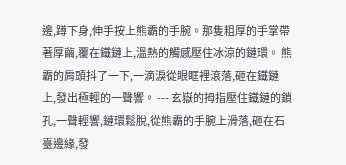邊,蹲下身,伸手按上熊霸的手腕。那隻粗厚的手掌帶著厚繭,覆在鐵鏈上,溫熱的觸感壓住冰涼的鏈環。 熊霸的肩頭抖了一下,一滴淚從眼眶裡滾落,砸在鐵鏈上,發出極輕的一聲響。 --- 玄嶽的拇指壓住鐵鏈的鎖孔,一聲輕響,鏈環鬆脫,從熊霸的手腕上滑落,砸在石臺邊緣,發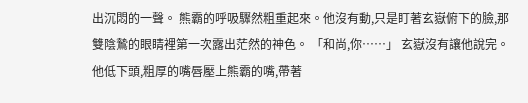出沉悶的一聲。 熊霸的呼吸驟然粗重起來。他沒有動,只是盯著玄嶽俯下的臉,那雙陰鷙的眼睛裡第一次露出茫然的神色。 「和尚,你……」 玄嶽沒有讓他說完。他低下頭,粗厚的嘴唇壓上熊霸的嘴,帶著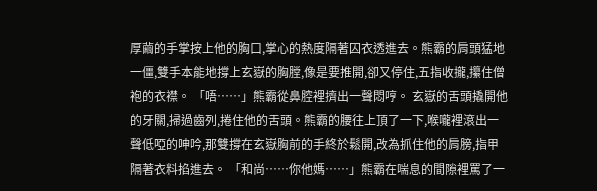厚繭的手掌按上他的胸口,掌心的熱度隔著囚衣透進去。熊霸的肩頭猛地一僵,雙手本能地撐上玄嶽的胸膛,像是要推開,卻又停住,五指收攏,攥住僧袍的衣襟。 「唔……」熊霸從鼻腔裡擠出一聲悶哼。 玄嶽的舌頭撬開他的牙關,掃過齒列,捲住他的舌頭。熊霸的腰往上頂了一下,喉嚨裡滾出一聲低啞的呻吟,那雙撐在玄嶽胸前的手終於鬆開,改為抓住他的肩膀,指甲隔著衣料掐進去。 「和尚……你他媽……」熊霸在喘息的間隙裡罵了一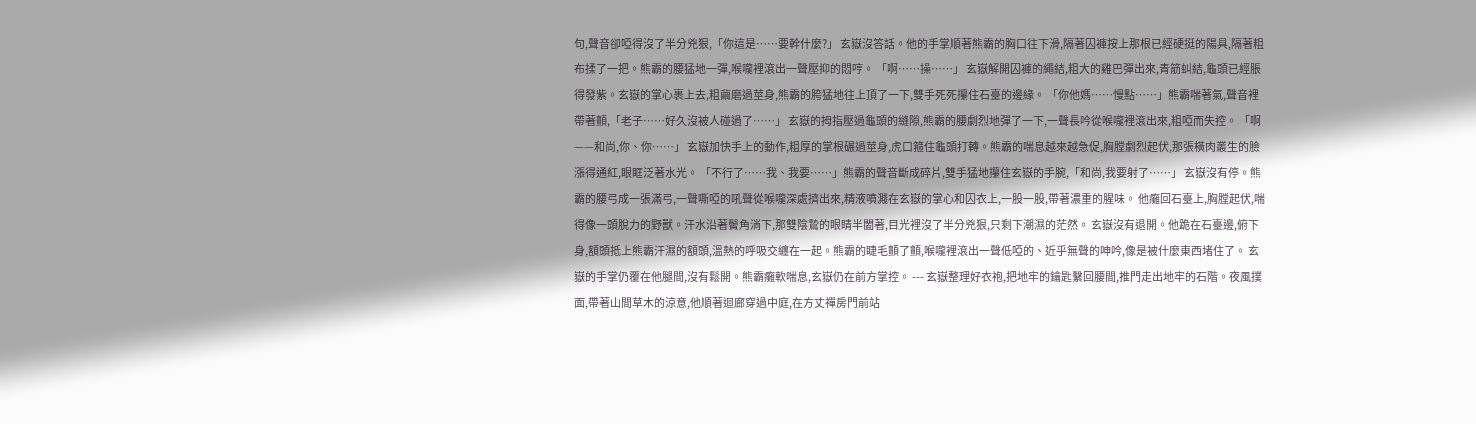句,聲音卻啞得沒了半分兇狠,「你這是……要幹什麼?」 玄嶽沒答話。他的手掌順著熊霸的胸口往下滑,隔著囚褲按上那根已經硬挺的陽具,隔著粗布揉了一把。熊霸的腰猛地一彈,喉嚨裡滾出一聲壓抑的悶哼。 「啊……操……」 玄嶽解開囚褲的繩結,粗大的雞巴彈出來,青筋虯結,龜頭已經脹得發紫。玄嶽的掌心裹上去,粗繭磨過莖身,熊霸的胯猛地往上頂了一下,雙手死死攥住石臺的邊緣。 「你他媽……慢點……」熊霸喘著氣,聲音裡帶著顫,「老子……好久沒被人碰過了……」 玄嶽的拇指壓過龜頭的縫隙,熊霸的腰劇烈地彈了一下,一聲長吟從喉嚨裡滾出來,粗啞而失控。 「啊——和尚,你、你……」 玄嶽加快手上的動作,粗厚的掌根碾過莖身,虎口箍住龜頭打轉。熊霸的喘息越來越急促,胸膛劇烈起伏,那張橫肉叢生的臉漲得通紅,眼眶泛著水光。 「不行了……我、我要……」熊霸的聲音斷成碎片,雙手猛地攥住玄嶽的手腕,「和尚,我要射了……」 玄嶽沒有停。熊霸的腰弓成一張滿弓,一聲嘶啞的吼聲從喉嚨深處擠出來,精液噴濺在玄嶽的掌心和囚衣上,一股一股,帶著濃重的腥味。 他癱回石臺上,胸膛起伏,喘得像一頭脫力的野獸。汗水沿著鬢角淌下,那雙陰鷙的眼睛半闔著,目光裡沒了半分兇狠,只剩下潮濕的茫然。 玄嶽沒有退開。他跪在石臺邊,俯下身,額頭抵上熊霸汗濕的額頭,溫熱的呼吸交纏在一起。熊霸的睫毛顫了顫,喉嚨裡滾出一聲低啞的、近乎無聲的呻吟,像是被什麼東西堵住了。 玄嶽的手掌仍覆在他腿間,沒有鬆開。熊霸癱軟喘息,玄嶽仍在前方掌控。 --- 玄嶽整理好衣袍,把地牢的鑰匙繫回腰間,推門走出地牢的石階。夜風撲面,帶著山間草木的涼意,他順著迴廊穿過中庭,在方丈禪房門前站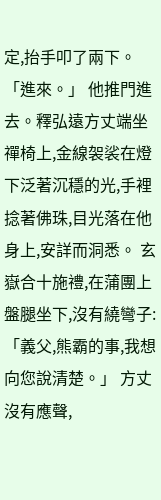定,抬手叩了兩下。 「進來。」 他推門進去。釋弘遠方丈端坐禪椅上,金線袈裟在燈下泛著沉穩的光,手裡捻著佛珠,目光落在他身上,安詳而洞悉。 玄嶽合十施禮,在蒲團上盤腿坐下,沒有繞彎子:「義父,熊霸的事,我想向您說清楚。」 方丈沒有應聲,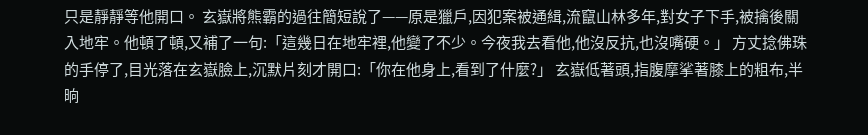只是靜靜等他開口。 玄嶽將熊霸的過往簡短說了——原是獵戶,因犯案被通緝,流竄山林多年,對女子下手,被擒後關入地牢。他頓了頓,又補了一句:「這幾日在地牢裡,他變了不少。今夜我去看他,他沒反抗,也沒嘴硬。」 方丈捻佛珠的手停了,目光落在玄嶽臉上,沉默片刻才開口:「你在他身上,看到了什麼?」 玄嶽低著頭,指腹摩挲著膝上的粗布,半晌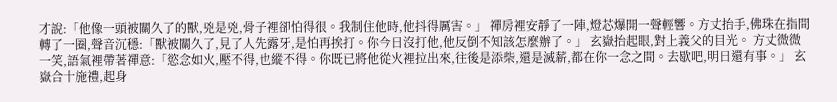才說:「他像一頭被關久了的獸,兇是兇,骨子裡卻怕得很。我制住他時,他抖得厲害。」 禪房裡安靜了一陣,燈芯爆開一聲輕響。方丈抬手,佛珠在指間轉了一圈,聲音沉穩:「獸被關久了,見了人先露牙,是怕再挨打。你今日沒打他,他反倒不知該怎麼辦了。」 玄嶽抬起眼,對上義父的目光。 方丈微微一笑,語氣裡帶著禪意:「慾念如火,壓不得,也縱不得。你既已將他從火裡拉出來,往後是添柴,還是滅薪,都在你一念之間。去歇吧,明日還有事。」 玄嶽合十施禮,起身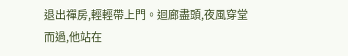退出禪房,輕輕帶上門。迴廊盡頭,夜風穿堂而過,他站在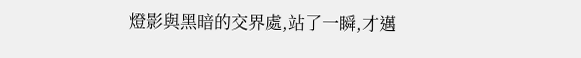燈影與黑暗的交界處,站了一瞬,才邁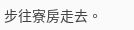步往寮房走去。